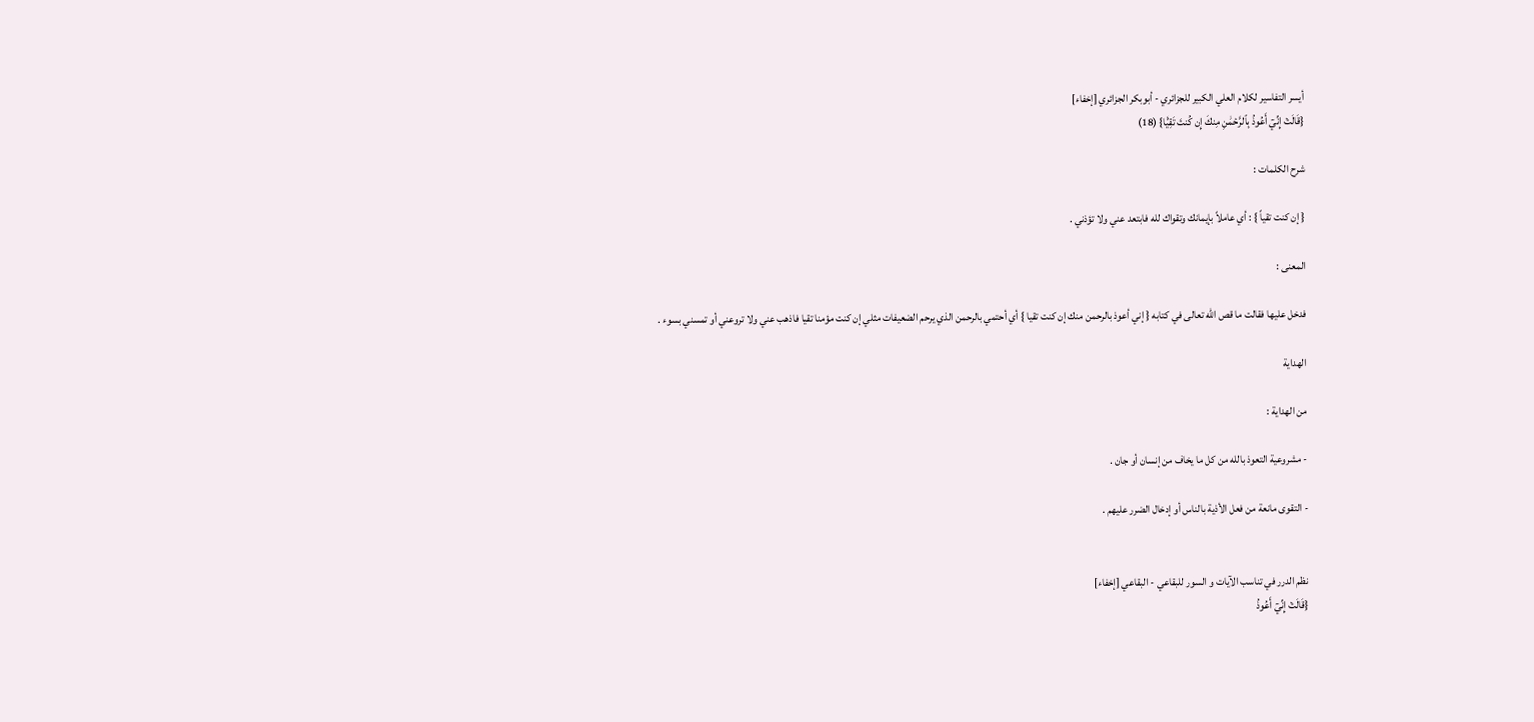أيسر التفاسير لكلام العلي الكبير للجزائري - أبوبكر الجزائري [إخفاء]
{قَالَتۡ إِنِّيٓ أَعُوذُ بِٱلرَّحۡمَٰنِ مِنكَ إِن كُنتَ تَقِيّٗا} (18)

شرح الكلمات :

{ إن كنت تقياً } : أي عاملاً بإيمانك وتقواك لله فابتعد عني ولا تؤذني .

المعنى :

فدخل عليها فقالت ما قص الله تعالى في كتابه { إني أعوذ بالرحمن منك إن كنت تقيا } أي أحتمي بالرحمن الذي يرحم الضعيفات مثلي إن كنت مؤمنا تقيا فاذهب عني ولا تروعني أو تمسني بسوء .

الهداية

من الهداية :

- مشروعية التعوذ بالله من كل ما يخاف من إنسان أو جان .

- التقوى مانعة من فعل الأذية بالناس أو إدخال الضرر عليهم .


نظم الدرر في تناسب الآيات و السور للبقاعي - البقاعي [إخفاء]
{قَالَتۡ إِنِّيٓ أَعُوذُ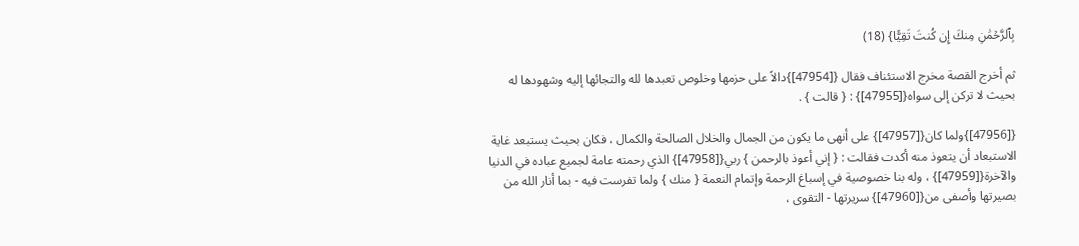بِٱلرَّحۡمَٰنِ مِنكَ إِن كُنتَ تَقِيّٗا} (18)

ثم أخرج القصة مخرج الاستئناف فقال {[47954]}دالاً على حزمها وخلوص تعبدها لله والتجائها إليه وشهودها له بحيث لا تركن إلى سواه{[47955]} : { قالت } .

{[47956]}ولما كان{[47957]} على أنهى ما يكون من الجمال والخلال الصالحة والكمال ، فكان بحيث يستبعد غاية الاستبعاد أن يتعوذ منه أكدت فقالت : { إني أعوذ بالرحمن } ربي{[47958]} الذي رحمته عامة لجميع عباده في الدنيا والآخرة{[47959]} ، وله بنا خصوصية في إسباغ الرحمة وإتمام النعمة { منك } ولما تفرست فيه - بما أنار الله من بصيرتها وأصفى من{[47960]} سريرتها - التقوى ،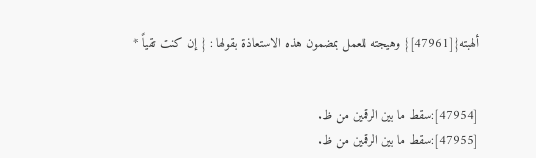ألهبته{[47961]} وهيجته للعمل بمضمون هذه الاستعاذة بقولها : { إن كنت تقياً *


[47954]:سقط ما بين الرقمين من ظ.
[47955]:سقط ما بين الرقمين من ظ.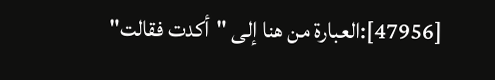[47956]:العبارة من هنا إلى "أكدت فقالت"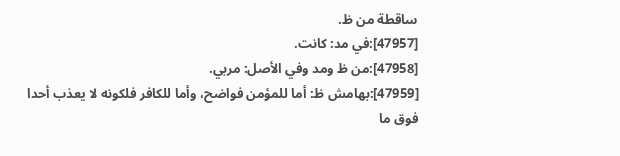ساقطة من ظ.
[47957]:في مد: كانت.
[47958]:من ظ ومد وفي الأصل: مربي.
[47959]:بهامش ظ: أما للمؤمن فواضح، وأما للكافر فلكونه لا يعذب أحدا فوق ما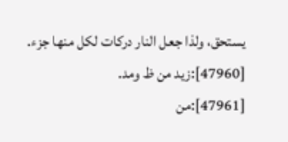يستحق، ولذا جعل النار دركات لكل منها جزء.
[47960]:زيد من ظ ومد.
[47961]:من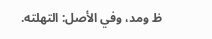ظ ومد، وفي الأصل: التهلته.